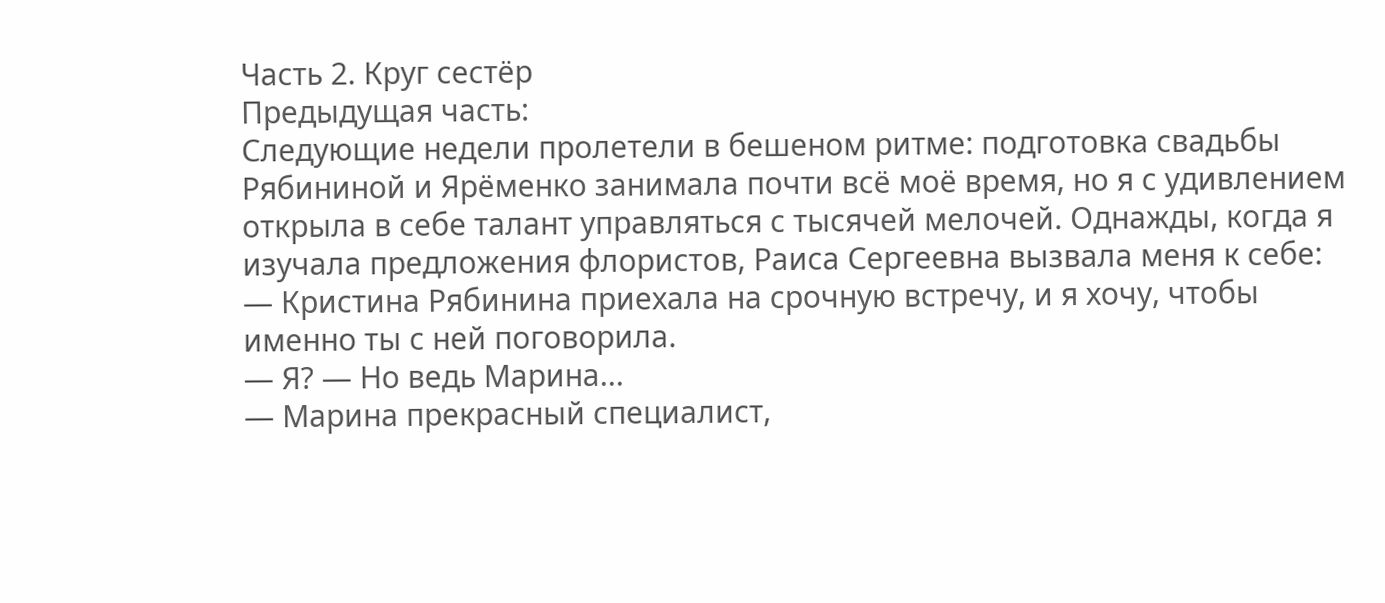Часть 2. Круг сестёр
Предыдущая часть:
Следующие недели пролетели в бешеном ритме: подготовка свадьбы Рябининой и Ярёменко занимала почти всё моё время, но я с удивлением открыла в себе талант управляться с тысячей мелочей. Однажды, когда я изучала предложения флористов, Раиса Сергеевна вызвала меня к себе:
— Кристина Рябинина приехала на срочную встречу, и я хочу, чтобы именно ты с ней поговорила.
— Я? — Но ведь Марина...
— Марина прекрасный специалист,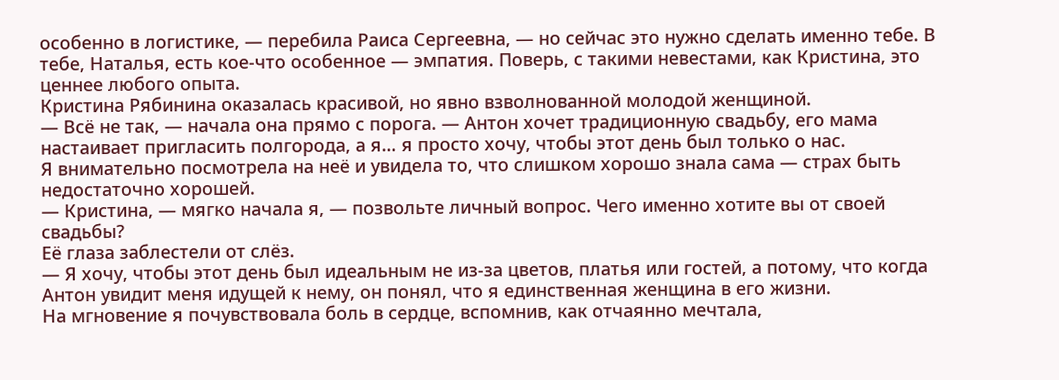особенно в логистике, — перебила Раиса Сергеевна, — но сейчас это нужно сделать именно тебе. В тебе, Наталья, есть кое-что особенное — эмпатия. Поверь, с такими невестами, как Кристина, это ценнее любого опыта.
Кристина Рябинина оказалась красивой, но явно взволнованной молодой женщиной.
— Всё не так, — начала она прямо с порога. — Антон хочет традиционную свадьбу, его мама настаивает пригласить полгорода, а я… я просто хочу, чтобы этот день был только о нас.
Я внимательно посмотрела на неё и увидела то, что слишком хорошо знала сама — страх быть недостаточно хорошей.
— Кристина, — мягко начала я, — позвольте личный вопрос. Чего именно хотите вы от своей свадьбы?
Её глаза заблестели от слёз.
— Я хочу, чтобы этот день был идеальным не из-за цветов, платья или гостей, а потому, что когда Антон увидит меня идущей к нему, он понял, что я единственная женщина в его жизни.
На мгновение я почувствовала боль в сердце, вспомнив, как отчаянно мечтала,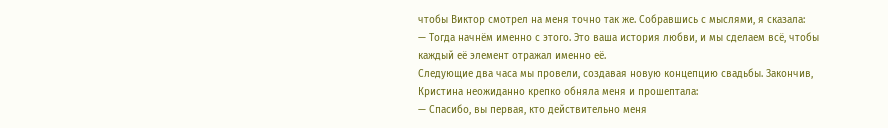чтобы Виктор смотрел на меня точно так же. Собравшись с мыслями, я сказала:
— Тогда начнём именно с этого. Это ваша история любви, и мы сделаем всё, чтобы каждый её элемент отражал именно её.
Следующие два часа мы провели, создавая новую концепцию свадьбы. Закончив, Кристина неожиданно крепко обняла меня и прошептала:
— Спасибо, вы первая, кто действительно меня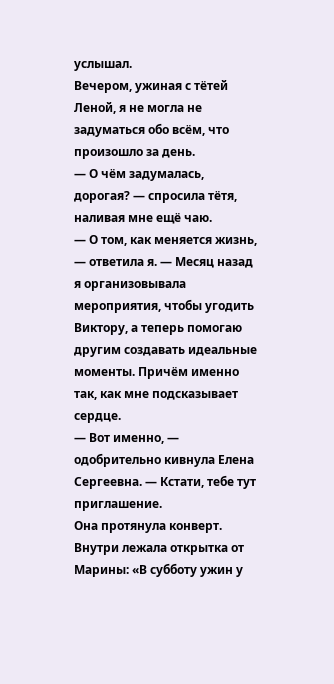услышал.
Вечером, ужиная с тётей Леной, я не могла не задуматься обо всём, что произошло за день.
— О чём задумалась, дорогая? — спросила тётя, наливая мне ещё чаю.
— О том, как меняется жизнь, — ответила я. — Месяц назад я организовывала мероприятия, чтобы угодить Виктору, а теперь помогаю другим создавать идеальные моменты. Причём именно так, как мне подсказывает сердце.
— Вот именно, — одобрительно кивнула Елена Сергеевна. — Кстати, тебе тут приглашение.
Она протянула конверт. Внутри лежала открытка от Марины: «В субботу ужин у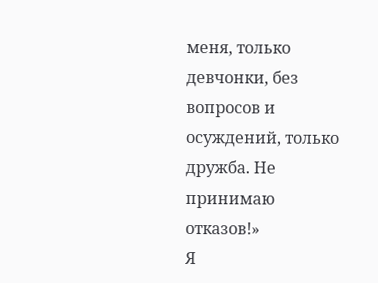меня, только девчонки, без вопросов и осуждений, только дружба. Не принимаю отказов!»
Я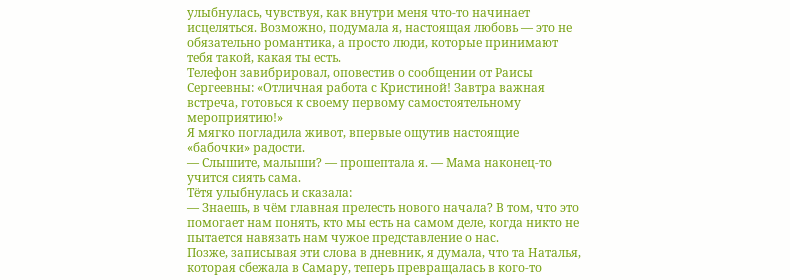улыбнулась, чувствуя, как внутри меня что-то начинает исцеляться. Возможно, подумала я, настоящая любовь — это не обязательно романтика, а просто люди, которые принимают тебя такой, какая ты есть.
Телефон завибрировал, оповестив о сообщении от Раисы Сергеевны: «Отличная работа с Кристиной! Завтра важная встреча, готовься к своему первому самостоятельному мероприятию!»
Я мягко погладила живот, впервые ощутив настоящие «бабочки» радости.
— Слышите, малыши? — прошептала я. — Мама наконец-то учится сиять сама.
Тётя улыбнулась и сказала:
— Знаешь, в чём главная прелесть нового начала? В том, что это помогает нам понять, кто мы есть на самом деле, когда никто не пытается навязать нам чужое представление о нас.
Позже, записывая эти слова в дневник, я думала, что та Наталья, которая сбежала в Самару, теперь превращалась в кого-то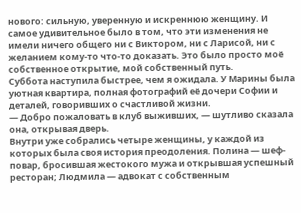нового: сильную, уверенную и искреннюю женщину. И самое удивительное было в том, что эти изменения не имели ничего общего ни с Виктором, ни с Ларисой, ни с желанием кому-то что-то доказать. Это было просто моё собственное открытие, мой собственный путь.
Суббота наступила быстрее, чем я ожидала. У Марины была уютная квартира, полная фотографий её дочери Софии и деталей, говоривших о счастливой жизни.
— Добро пожаловать в клуб выживших, — шутливо сказала она, открывая дверь.
Внутри уже собрались четыре женщины, у каждой из которых была своя история преодоления. Полина — шеф-повар, бросившая жестокого мужа и открывшая успешный ресторан; Людмила — адвокат с собственным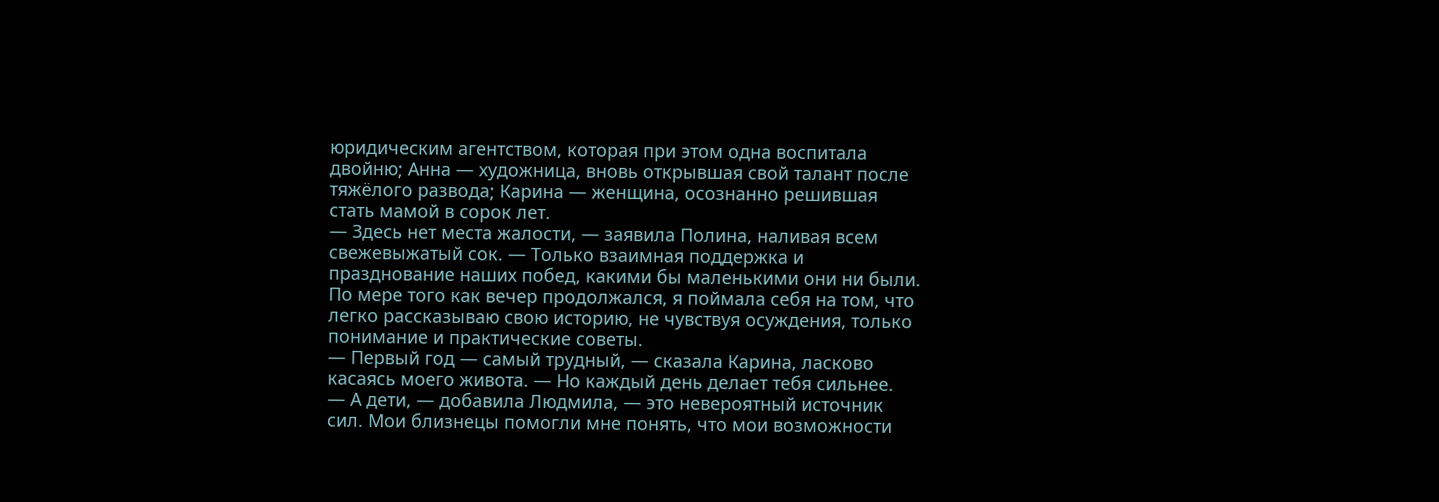юридическим агентством, которая при этом одна воспитала двойню; Анна — художница, вновь открывшая свой талант после тяжёлого развода; Карина — женщина, осознанно решившая стать мамой в сорок лет.
— Здесь нет места жалости, — заявила Полина, наливая всем свежевыжатый сок. — Только взаимная поддержка и празднование наших побед, какими бы маленькими они ни были.
По мере того как вечер продолжался, я поймала себя на том, что легко рассказываю свою историю, не чувствуя осуждения, только понимание и практические советы.
— Первый год — самый трудный, — сказала Карина, ласково касаясь моего живота. — Но каждый день делает тебя сильнее.
— А дети, — добавила Людмила, — это невероятный источник сил. Мои близнецы помогли мне понять, что мои возможности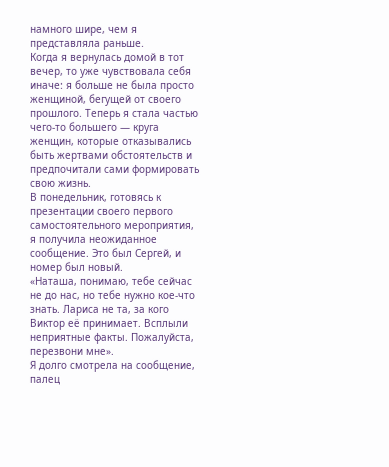намного шире, чем я представляла раньше.
Когда я вернулась домой в тот вечер, то уже чувствовала себя иначе: я больше не была просто женщиной, бегущей от своего прошлого. Теперь я стала частью чего-то большего — круга женщин, которые отказывались быть жертвами обстоятельств и предпочитали сами формировать свою жизнь.
В понедельник, готовясь к презентации своего первого самостоятельного мероприятия, я получила неожиданное сообщение. Это был Сергей, и номер был новый.
«Наташа, понимаю, тебе сейчас не до нас, но тебе нужно кое-что знать. Лариса не та, за кого Виктор её принимает. Всплыли неприятные факты. Пожалуйста, перезвони мне».
Я долго смотрела на сообщение, палец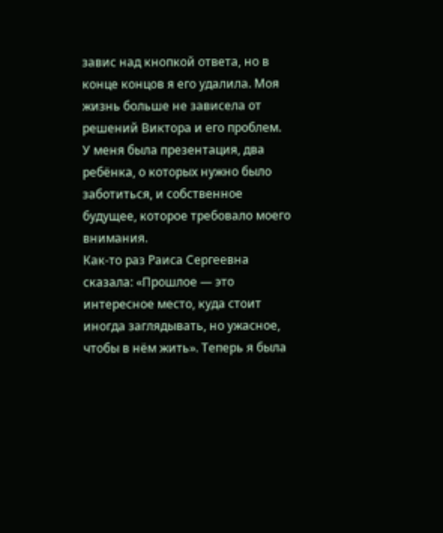завис над кнопкой ответа, но в конце концов я его удалила. Моя жизнь больше не зависела от решений Виктора и его проблем. У меня была презентация, два ребёнка, о которых нужно было заботиться, и собственное будущее, которое требовало моего внимания.
Как-то раз Раиса Сергеевна сказала: «Прошлое — это интересное место, куда стоит иногда заглядывать, но ужасное, чтобы в нём жить». Теперь я была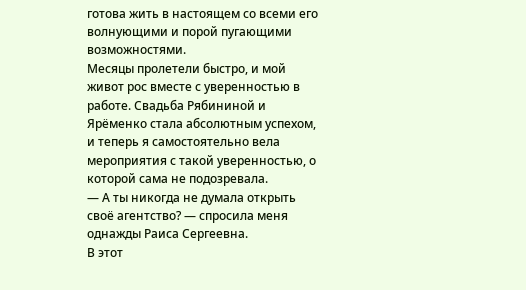готова жить в настоящем со всеми его волнующими и порой пугающими возможностями.
Месяцы пролетели быстро, и мой живот рос вместе с уверенностью в работе. Свадьба Рябининой и Ярёменко стала абсолютным успехом, и теперь я самостоятельно вела мероприятия с такой уверенностью, о которой сама не подозревала.
— А ты никогда не думала открыть своё агентство? — спросила меня однажды Раиса Сергеевна.
В этот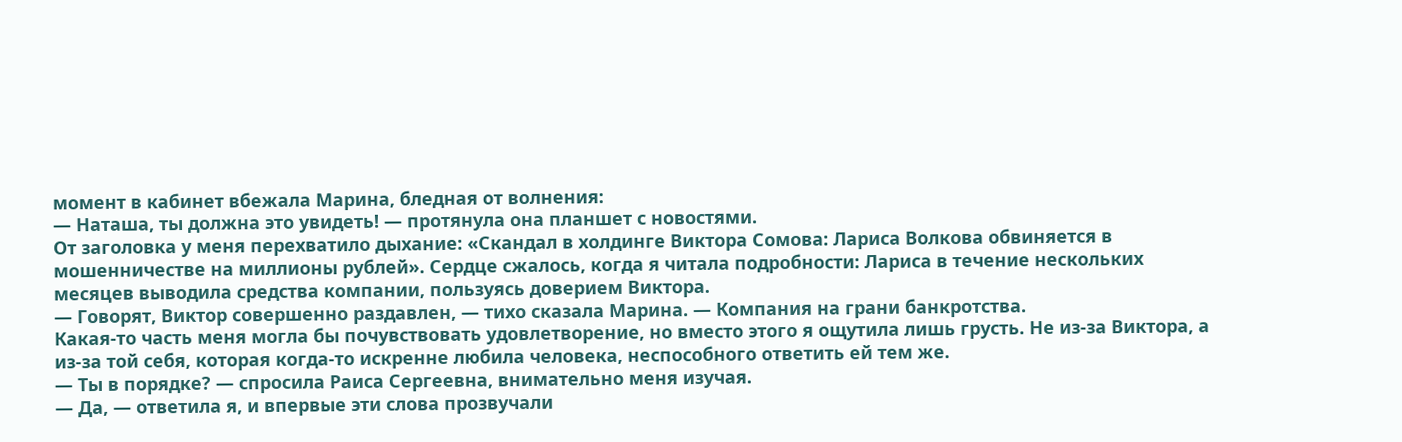момент в кабинет вбежала Марина, бледная от волнения:
— Наташа, ты должна это увидеть! — протянула она планшет с новостями.
От заголовка у меня перехватило дыхание: «Скандал в холдинге Виктора Сомова: Лариса Волкова обвиняется в мошенничестве на миллионы рублей». Сердце сжалось, когда я читала подробности: Лариса в течение нескольких месяцев выводила средства компании, пользуясь доверием Виктора.
— Говорят, Виктор совершенно раздавлен, — тихо сказала Марина. — Компания на грани банкротства.
Какая-то часть меня могла бы почувствовать удовлетворение, но вместо этого я ощутила лишь грусть. Не из-за Виктора, а из-за той себя, которая когда-то искренне любила человека, неспособного ответить ей тем же.
— Ты в порядке? — спросила Раиса Сергеевна, внимательно меня изучая.
— Да, — ответила я, и впервые эти слова прозвучали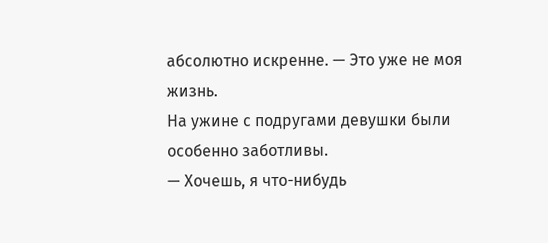абсолютно искренне. — Это уже не моя жизнь.
На ужине с подругами девушки были особенно заботливы.
— Хочешь, я что-нибудь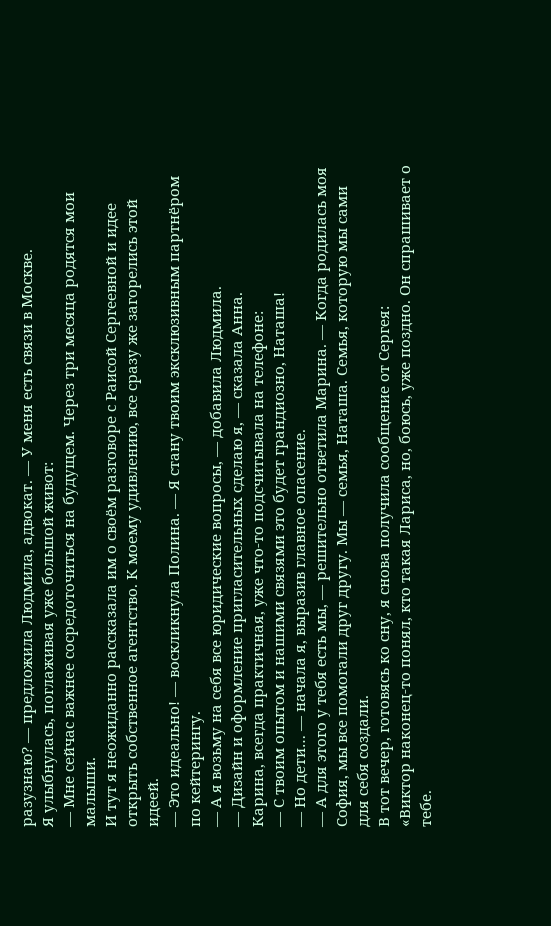разузнаю? — предложила Людмила, адвокат. — У меня есть связи в Москве.
Я улыбнулась, поглаживая уже большой живот:
— Мне сейчас важнее сосредоточиться на будущем. Через три месяца родятся мои малыши.
И тут я неожиданно рассказала им о своём разговоре с Раисой Сергеевной и идее открыть собственное агентство. К моему удивлению, все сразу же загорелись этой идеей.
— Это идеально! — воскликнула Полина. — Я стану твоим эксклюзивным партнёром по кейтерингу.
— А я возьму на себя все юридические вопросы, — добавила Людмила.
— Дизайн и оформление пригласительных сделаю я, — сказала Анна.
Карина, всегда практичная, уже что-то подсчитывала на телефоне:
— С твоим опытом и нашими связями это будет грандиозно, Наташа!
— Но дети… — начала я, выразив главное опасение.
— А для этого у тебя есть мы, — решительно ответила Марина. — Когда родилась моя София, мы все помогали друг другу. Мы — семья, Наташа. Семья, которую мы сами для себя создали.
В тот вечер, готовясь ко сну, я снова получила сообщение от Сергея:
«Виктор наконец-то понял, кто такая Лариса, но, боюсь, уже поздно. Он спрашивает о тебе.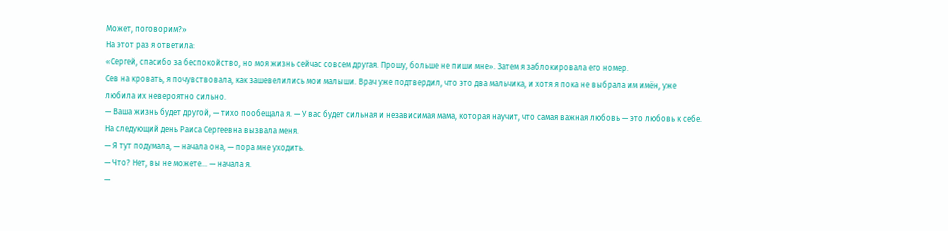Может, поговорим?»
На этот раз я ответила:
«Сергей, спасибо за беспокойство, но моя жизнь сейчас совсем другая. Прошу, больше не пиши мне». Затем я заблокировала его номер.
Сев на кровать, я почувствовала, как зашевелились мои малыши. Врач уже подтвердил, что это два мальчика, и хотя я пока не выбрала им имён, уже любила их невероятно сильно.
— Ваша жизнь будет другой, — тихо пообещала я. — У вас будет сильная и независимая мама, которая научит, что самая важная любовь — это любовь к себе.
На следующий день Раиса Сергеевна вызвала меня.
— Я тут подумала, — начала она, — пора мне уходить.
— Что? Нет, вы не можете… — начала я.
—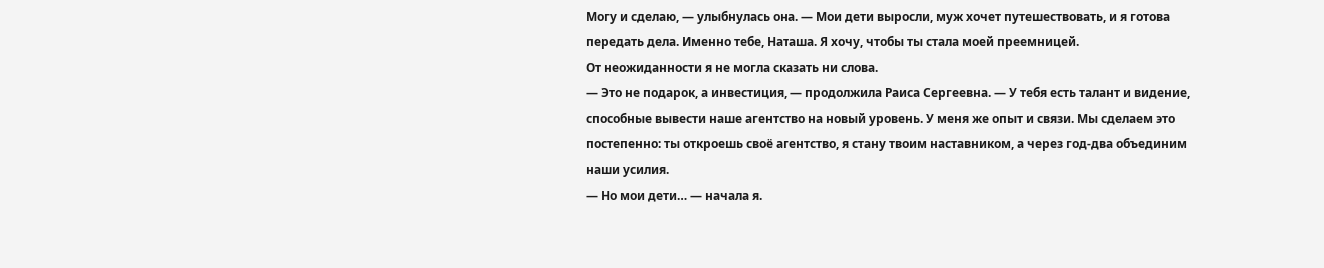Могу и сделаю, — улыбнулась она. — Мои дети выросли, муж хочет путешествовать, и я готова передать дела. Именно тебе, Наташа. Я хочу, чтобы ты стала моей преемницей.
От неожиданности я не могла сказать ни слова.
— Это не подарок, а инвестиция, — продолжила Раиса Сергеевна. — У тебя есть талант и видение, способные вывести наше агентство на новый уровень. У меня же опыт и связи. Мы сделаем это постепенно: ты откроешь своё агентство, я стану твоим наставником, а через год-два объединим наши усилия.
— Но мои дети… — начала я.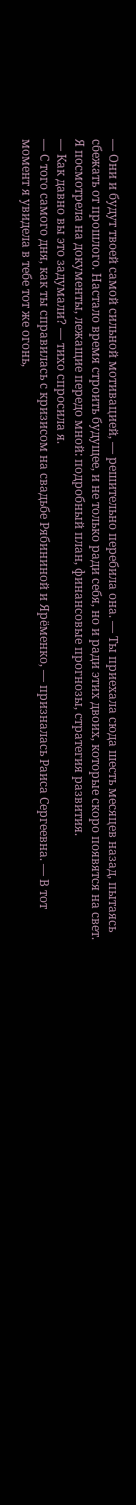— Они и будут твоей самой сильной мотивацией, — решительно перебила она. — Ты приехала сюда шесть месяцев назад, пытаясь сбежать от прошлого. Настало время строить будущее, и не только ради себя, но и ради этих двоих, которые скоро появятся на свет.
Я посмотрела на документы, лежащие передо мной: подробный план, финансовые прогнозы, стратегия развития.
— Как давно вы это задумали? — тихо спросила я.
— С того самого дня, как ты справилась с кризисом на свадьбе Рябининой и Ярёменко, — призналась Раиса Сергеевна. — В тот момент я увидела в тебе тот же огонь,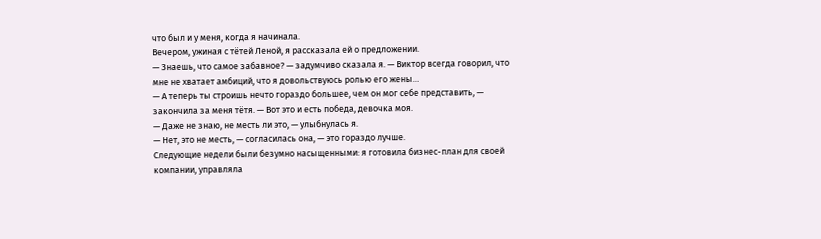что был и у меня, когда я начинала.
Вечером, ужиная с тётей Леной, я рассказала ей о предложении.
— Знаешь, что самое забавное? — задумчиво сказала я. — Виктор всегда говорил, что мне не хватает амбиций, что я довольствуюсь ролью его жены…
— А теперь ты строишь нечто гораздо большее, чем он мог себе представить, — закончила за меня тётя. — Вот это и есть победа, девочка моя.
— Даже не знаю, не месть ли это, — улыбнулась я.
— Нет, это не месть, — согласилась она, — это гораздо лучше.
Следующие недели были безумно насыщенными: я готовила бизнес-план для своей компании, управляла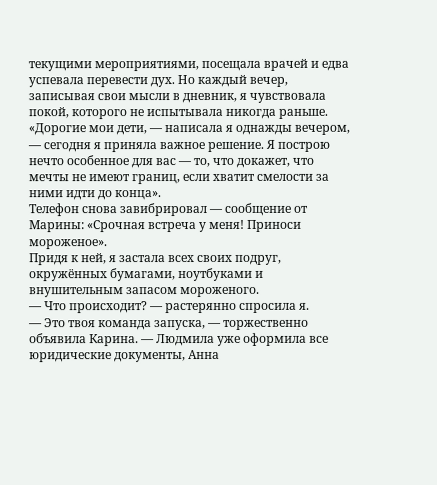текущими мероприятиями, посещала врачей и едва успевала перевести дух. Но каждый вечер, записывая свои мысли в дневник, я чувствовала покой, которого не испытывала никогда раньше.
«Дорогие мои дети, — написала я однажды вечером, — сегодня я приняла важное решение. Я построю нечто особенное для вас — то, что докажет, что мечты не имеют границ, если хватит смелости за ними идти до конца».
Телефон снова завибрировал — сообщение от Марины: «Срочная встреча у меня! Приноси мороженое».
Придя к ней, я застала всех своих подруг, окружённых бумагами, ноутбуками и внушительным запасом мороженого.
— Что происходит? — растерянно спросила я.
— Это твоя команда запуска, — торжественно объявила Карина. — Людмила уже оформила все юридические документы, Анна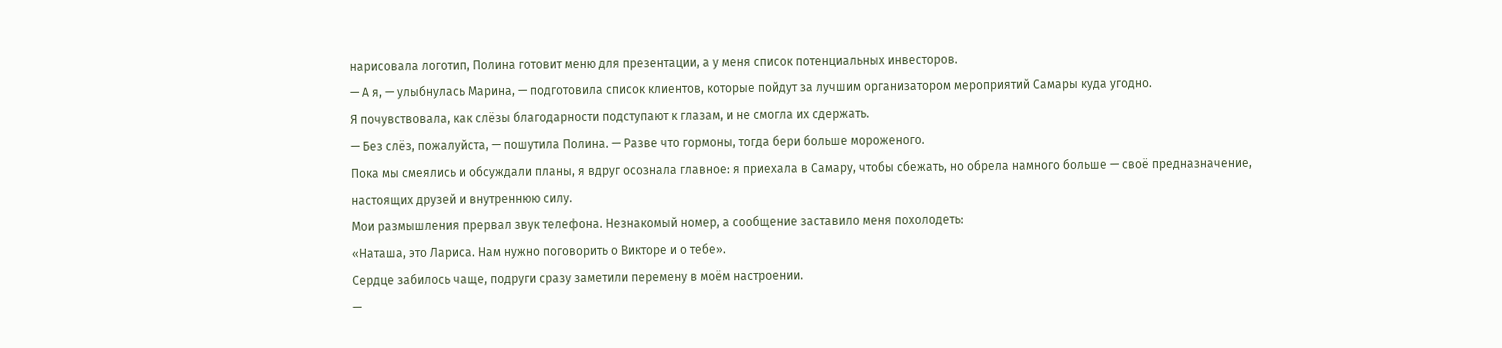нарисовала логотип, Полина готовит меню для презентации, а у меня список потенциальных инвесторов.
— А я, — улыбнулась Марина, — подготовила список клиентов, которые пойдут за лучшим организатором мероприятий Самары куда угодно.
Я почувствовала, как слёзы благодарности подступают к глазам, и не смогла их сдержать.
— Без слёз, пожалуйста, — пошутила Полина. — Разве что гормоны, тогда бери больше мороженого.
Пока мы смеялись и обсуждали планы, я вдруг осознала главное: я приехала в Самару, чтобы сбежать, но обрела намного больше — своё предназначение, настоящих друзей и внутреннюю силу.
Мои размышления прервал звук телефона. Незнакомый номер, а сообщение заставило меня похолодеть:
«Наташа, это Лариса. Нам нужно поговорить о Викторе и о тебе».
Сердце забилось чаще, подруги сразу заметили перемену в моём настроении.
—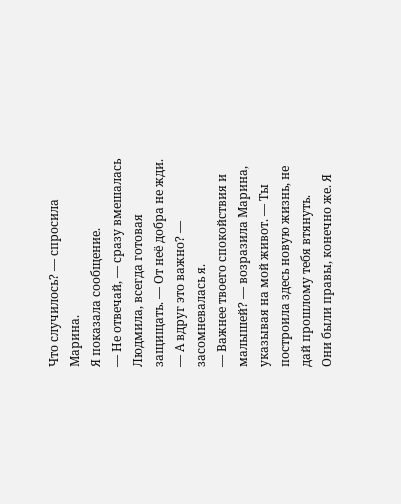Что случилось? — спросила Марина.
Я показала сообщение.
— Не отвечай, — сразу вмешалась Людмила, всегда готовая защищать. — От неё добра не жди.
— А вдруг это важно? — засомневалась я.
— Важнее твоего спокойствия и малышей? — возразила Марина, указывая на мой живот. — Ты построила здесь новую жизнь, не дай прошлому тебя втянуть.
Они были правы, конечно же. Я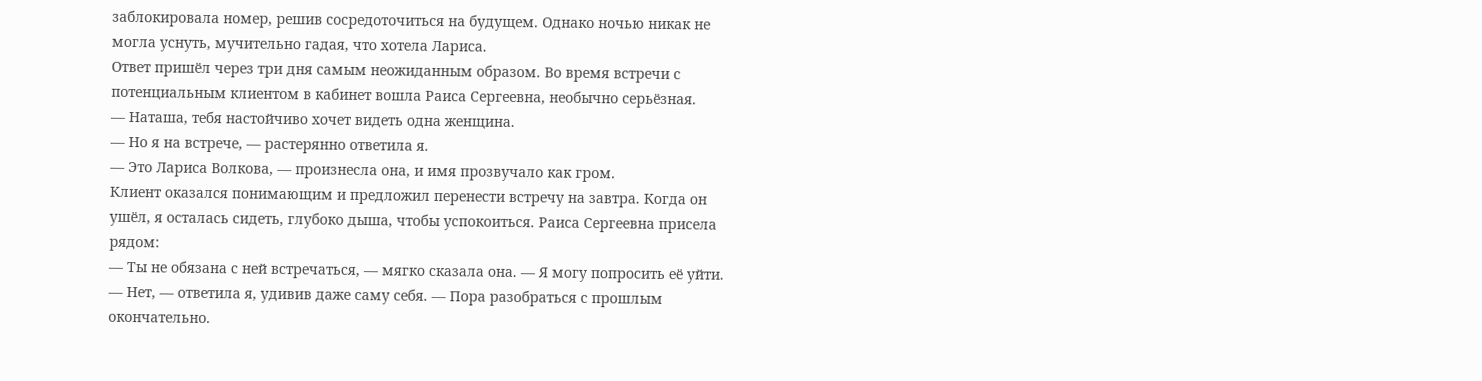заблокировала номер, решив сосредоточиться на будущем. Однако ночью никак не могла уснуть, мучительно гадая, что хотела Лариса.
Ответ пришёл через три дня самым неожиданным образом. Во время встречи с потенциальным клиентом в кабинет вошла Раиса Сергеевна, необычно серьёзная.
— Наташа, тебя настойчиво хочет видеть одна женщина.
— Но я на встрече, — растерянно ответила я.
— Это Лариса Волкова, — произнесла она, и имя прозвучало как гром.
Клиент оказался понимающим и предложил перенести встречу на завтра. Когда он ушёл, я осталась сидеть, глубоко дыша, чтобы успокоиться. Раиса Сергеевна присела рядом:
— Ты не обязана с ней встречаться, — мягко сказала она. — Я могу попросить её уйти.
— Нет, — ответила я, удивив даже саму себя. — Пора разобраться с прошлым окончательно.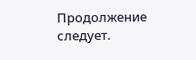Продолжение следует.